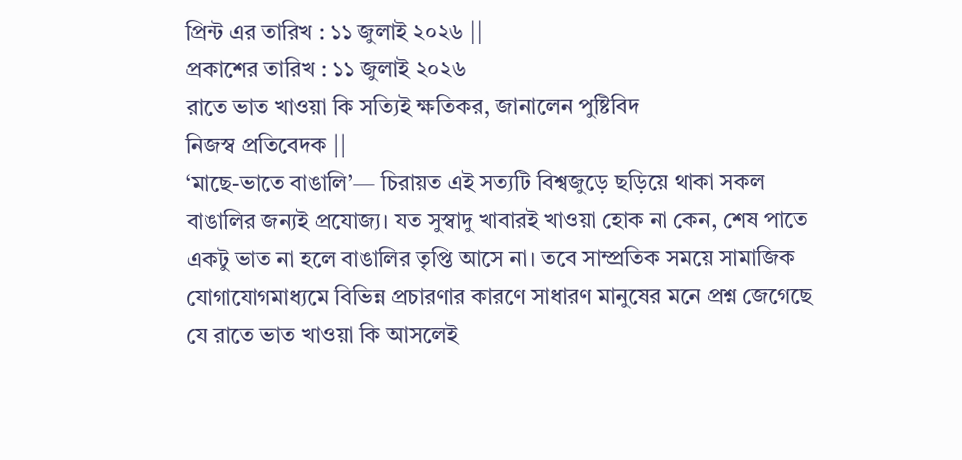প্রিন্ট এর তারিখ : ১১ জুলাই ২০২৬ ||
প্রকাশের তারিখ : ১১ জুলাই ২০২৬
রাতে ভাত খাওয়া কি সত্যিই ক্ষতিকর, জানালেন পুষ্টিবিদ
নিজস্ব প্রতিবেদক ||
‘মাছে-ভাতে বাঙালি’— চিরায়ত এই সত্যটি বিশ্বজুড়ে ছড়িয়ে থাকা সকল বাঙালির জন্যই প্রযোজ্য। যত সুস্বাদু খাবারই খাওয়া হোক না কেন, শেষ পাতে একটু ভাত না হলে বাঙালির তৃপ্তি আসে না। তবে সাম্প্রতিক সময়ে সামাজিক যোগাযোগমাধ্যমে বিভিন্ন প্রচারণার কারণে সাধারণ মানুষের মনে প্রশ্ন জেগেছে যে রাতে ভাত খাওয়া কি আসলেই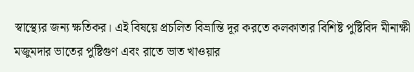স্বাস্থ্যের জন্য ক্ষতিকর। এই বিষয়ে প্রচলিত বিভ্রান্তি দূর করতে কলকাতার বিশিষ্ট পুষ্টিবিদ মীনাক্ষী মজুমদার ভাতের পুষ্টিগুণ এবং রাতে ভাত খাওয়ার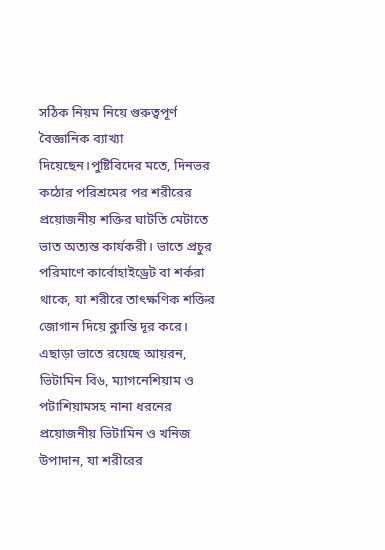সঠিক নিয়ম নিয়ে গুরুত্বপূর্ণ বৈজ্ঞানিক ব্যাখ্যা দিয়েছেন।পুষ্টিবিদের মতে, দিনভর কঠোর পরিশ্রমের পর শরীরের প্রয়োজনীয় শক্তির ঘাটতি মেটাতে ভাত অত্যন্ত কার্যকরী। ভাতে প্রচুর পরিমাণে কার্বোহাইড্রেট বা শর্করা থাকে, যা শরীরে তাৎক্ষণিক শক্তির জোগান দিয়ে ক্লান্তি দূর করে। এছাড়া ভাতে রয়েছে আয়রন, ভিটামিন বি৬, ম্যাগনেশিয়াম ও পটাশিয়ামসহ নানা ধরনের প্রয়োজনীয় ভিটামিন ও খনিজ উপাদান, যা শরীরের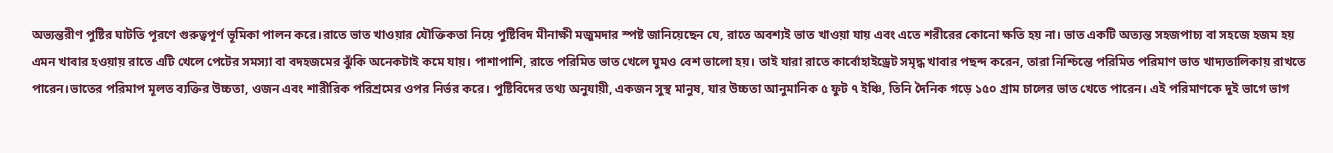অভ্যন্তরীণ পুষ্টির ঘাটতি পূরণে গুরুত্বপূর্ণ ভূমিকা পালন করে।রাতে ভাত খাওয়ার যৌক্তিকতা নিয়ে পুষ্টিবিদ মীনাক্ষী মজুমদার স্পষ্ট জানিয়েছেন যে, রাতে অবশ্যই ভাত খাওয়া যায় এবং এতে শরীরের কোনো ক্ষতি হয় না। ভাত একটি অত্যন্ত সহজপাচ্য বা সহজে হজম হয় এমন খাবার হওয়ায় রাতে এটি খেলে পেটের সমস্যা বা বদহজমের ঝুঁকি অনেকটাই কমে যায়। পাশাপাশি, রাতে পরিমিত ভাত খেলে ঘুমও বেশ ভালো হয়। তাই যারা রাতে কার্বোহাইড্রেট সমৃদ্ধ খাবার পছন্দ করেন, তারা নিশ্চিন্তে পরিমিত পরিমাণ ভাত খাদ্যতালিকায় রাখতে পারেন।ভাতের পরিমাপ মূলত ব্যক্তির উচ্চতা, ওজন এবং শারীরিক পরিশ্রমের ওপর নির্ভর করে। পুষ্টিবিদের তথ্য অনুযায়ী, একজন সুস্থ মানুষ, যার উচ্চতা আনুমানিক ৫ ফুট ৭ ইঞ্চি, তিনি দৈনিক গড়ে ১৫০ গ্রাম চালের ভাত খেতে পারেন। এই পরিমাণকে দুই ভাগে ভাগ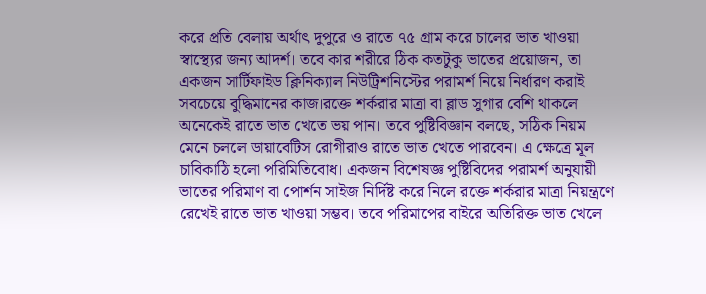করে প্রতি বেলায় অর্থাৎ দুপুরে ও রাতে ৭৫ গ্রাম করে চালের ভাত খাওয়া স্বাস্থ্যের জন্য আদর্শ। তবে কার শরীরে ঠিক কতটুকু ভাতের প্রয়োজন, তা একজন সার্টিফাইড ক্লিনিক্যাল নিউট্রিশনিস্টের পরামর্শ নিয়ে নির্ধারণ করাই সবচেয়ে বুদ্ধিমানের কাজ।রক্তে শর্করার মাত্রা বা ব্লাড সুগার বেশি থাকলে অনেকেই রাতে ভাত খেতে ভয় পান। তবে পুষ্টিবিজ্ঞান বলছে, সঠিক নিয়ম মেনে চললে ডায়াবেটিস রোগীরাও রাতে ভাত খেতে পারবেন। এ ক্ষেত্রে মূল চাবিকাঠি হলো পরিমিতিবোধ। একজন বিশেষজ্ঞ পুষ্টিবিদের পরামর্শ অনুযায়ী ভাতের পরিমাণ বা পোর্শন সাইজ নির্দিষ্ট করে নিলে রক্তে শর্করার মাত্রা নিয়ন্ত্রণে রেখেই রাতে ভাত খাওয়া সম্ভব। তবে পরিমাপের বাইরে অতিরিক্ত ভাত খেলে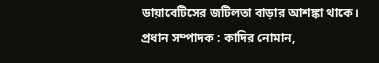ডায়াবেটিসের জটিলতা বাড়ার আশঙ্কা থাকে।
প্রধান সম্পাদক : কাদির নোমান,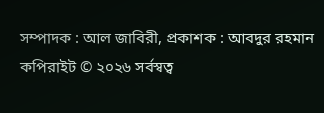সম্পাদক : আল জাবিরী, প্রকাশক : আবদুর রহমান
কপিরাইট © ২০২৬ সর্বস্বত্ব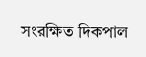সংরক্ষিত দিকপাল